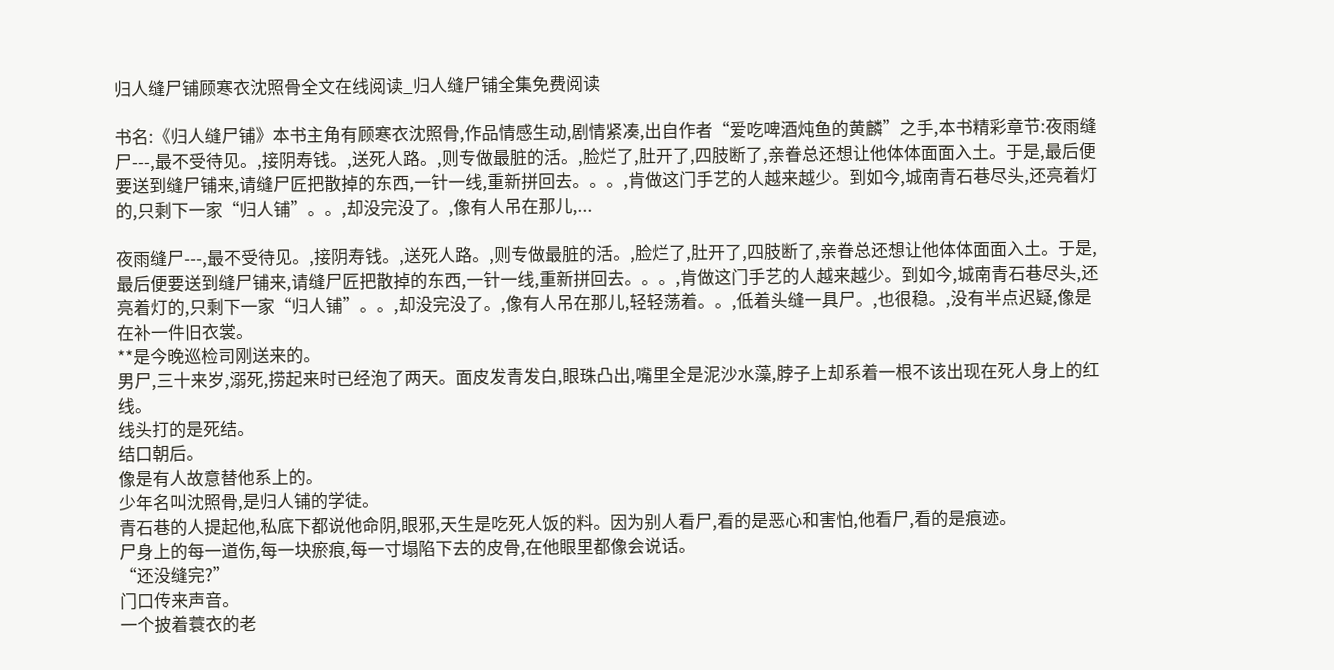归人缝尸铺顾寒衣沈照骨全文在线阅读_归人缝尸铺全集免费阅读

书名:《归人缝尸铺》本书主角有顾寒衣沈照骨,作品情感生动,剧情紧凑,出自作者“爱吃啤酒炖鱼的黄麟”之手,本书精彩章节:夜雨缝尸---,最不受待见。,接阴寿钱。,送死人路。,则专做最脏的活。,脸烂了,肚开了,四肢断了,亲眷总还想让他体体面面入土。于是,最后便要送到缝尸铺来,请缝尸匠把散掉的东西,一针一线,重新拼回去。。。,肯做这门手艺的人越来越少。到如今,城南青石巷尽头,还亮着灯的,只剩下一家“归人铺”。。,却没完没了。,像有人吊在那儿,...

夜雨缝尸---,最不受待见。,接阴寿钱。,送死人路。,则专做最脏的活。,脸烂了,肚开了,四肢断了,亲眷总还想让他体体面面入土。于是,最后便要送到缝尸铺来,请缝尸匠把散掉的东西,一针一线,重新拼回去。。。,肯做这门手艺的人越来越少。到如今,城南青石巷尽头,还亮着灯的,只剩下一家“归人铺”。。,却没完没了。,像有人吊在那儿,轻轻荡着。。,低着头缝一具尸。,也很稳。,没有半点迟疑,像是在补一件旧衣裳。
**是今晚巡检司刚送来的。
男尸,三十来岁,溺死,捞起来时已经泡了两天。面皮发青发白,眼珠凸出,嘴里全是泥沙水藻,脖子上却系着一根不该出现在死人身上的红线。
线头打的是死结。
结口朝后。
像是有人故意替他系上的。
少年名叫沈照骨,是归人铺的学徒。
青石巷的人提起他,私底下都说他命阴,眼邪,天生是吃死人饭的料。因为别人看尸,看的是恶心和害怕,他看尸,看的是痕迹。
尸身上的每一道伤,每一块瘀痕,每一寸塌陷下去的皮骨,在他眼里都像会说话。
“还没缝完?”
门口传来声音。
一个披着蓑衣的老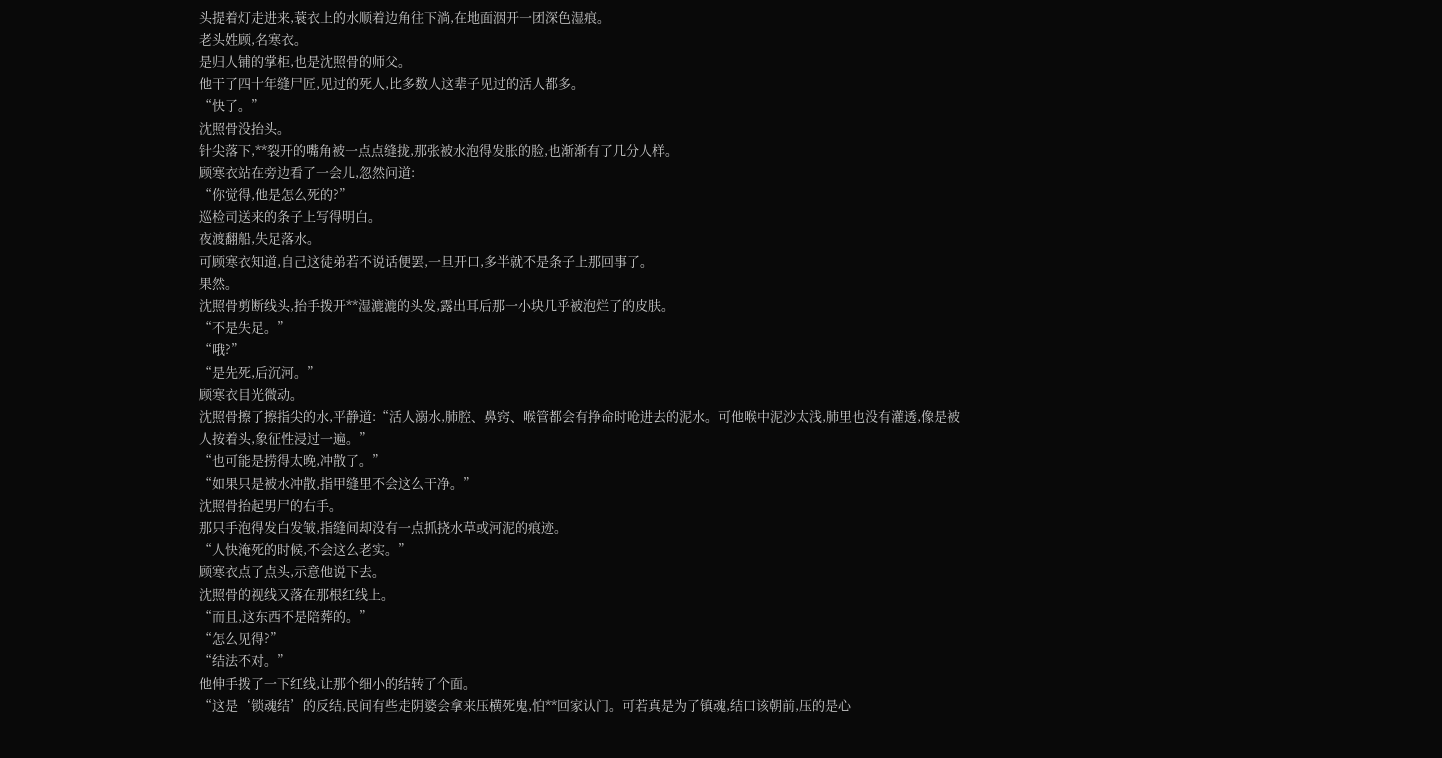头提着灯走进来,蓑衣上的水顺着边角往下淌,在地面洇开一团深色湿痕。
老头姓顾,名寒衣。
是归人铺的掌柜,也是沈照骨的师父。
他干了四十年缝尸匠,见过的死人,比多数人这辈子见过的活人都多。
“快了。”
沈照骨没抬头。
针尖落下,**裂开的嘴角被一点点缝拢,那张被水泡得发胀的脸,也渐渐有了几分人样。
顾寒衣站在旁边看了一会儿,忽然问道:
“你觉得,他是怎么死的?”
巡检司送来的条子上写得明白。
夜渡翻船,失足落水。
可顾寒衣知道,自己这徒弟若不说话便罢,一旦开口,多半就不是条子上那回事了。
果然。
沈照骨剪断线头,抬手拨开**湿漉漉的头发,露出耳后那一小块几乎被泡烂了的皮肤。
“不是失足。”
“哦?”
“是先死,后沉河。”
顾寒衣目光微动。
沈照骨擦了擦指尖的水,平静道:“活人溺水,肺腔、鼻窍、喉管都会有挣命时呛进去的泥水。可他喉中泥沙太浅,肺里也没有灌透,像是被人按着头,象征性浸过一遍。”
“也可能是捞得太晚,冲散了。”
“如果只是被水冲散,指甲缝里不会这么干净。”
沈照骨抬起男尸的右手。
那只手泡得发白发皱,指缝间却没有一点抓挠水草或河泥的痕迹。
“人快淹死的时候,不会这么老实。”
顾寒衣点了点头,示意他说下去。
沈照骨的视线又落在那根红线上。
“而且,这东西不是陪葬的。”
“怎么见得?”
“结法不对。”
他伸手拨了一下红线,让那个细小的结转了个面。
“这是‘锁魂结’的反结,民间有些走阴婆会拿来压横死鬼,怕**回家认门。可若真是为了镇魂,结口该朝前,压的是心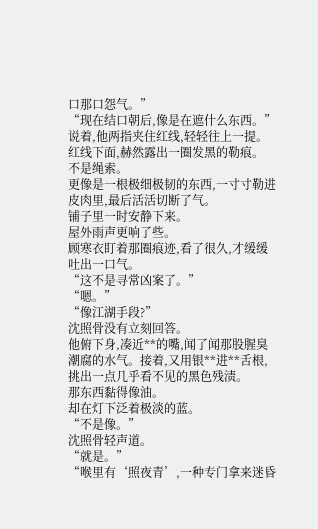口那口怨气。”
“现在结口朝后,像是在遮什么东西。”
说着,他两指夹住红线,轻轻往上一提。
红线下面,赫然露出一圈发黑的勒痕。
不是绳索。
更像是一根极细极韧的东西,一寸寸勒进皮肉里,最后活活切断了气。
铺子里一时安静下来。
屋外雨声更响了些。
顾寒衣盯着那圈痕迹,看了很久,才缓缓吐出一口气。
“这不是寻常凶案了。”
“嗯。”
“像江湖手段?”
沈照骨没有立刻回答。
他俯下身,凑近**的嘴,闻了闻那股腥臭潮腐的水气。接着,又用银**进**舌根,挑出一点几乎看不见的黑色残渍。
那东西黏得像油。
却在灯下泛着极淡的蓝。
“不是像。”
沈照骨轻声道。
“就是。”
“喉里有‘照夜青’,一种专门拿来迷昏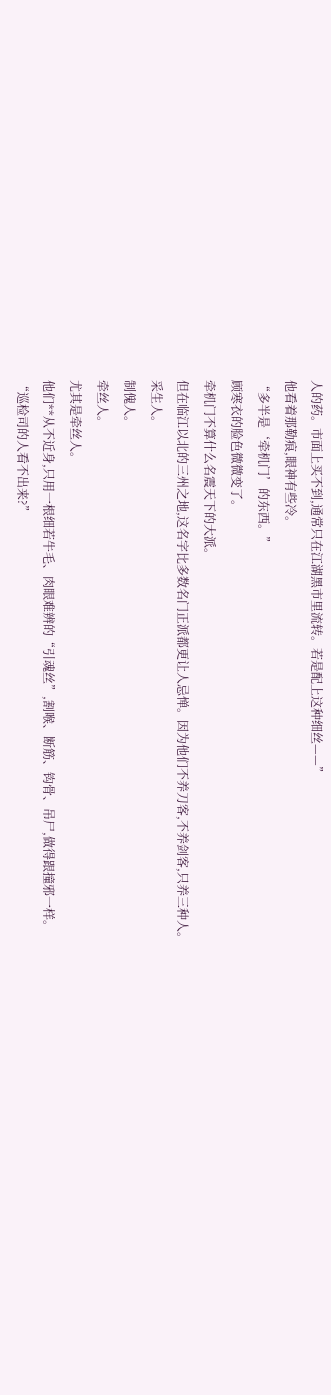人的药。市面上买不到,通常只在江湖黑市里流转。若是配上这种细丝——”
他看着那勒痕,眼神有些冷。
“多半是‘牵机门’的东西。”
顾寒衣的脸色微微变了。
牵机门不算什么名震天下的大派。
但在临江以北的三州之地,这名字比多数名门正派都更让人忌惮。因为他们不养刀客,不养剑客,只养三种人。
采生人。
制傀人。
牵丝人。
尤其是牵丝人。
他们**从不近身,只用一根细若牛毛、肉眼难辨的“引魂丝”,割喉、断筋、钩骨、吊尸,做得跟撞邪一样。
“巡检司的人看不出来?”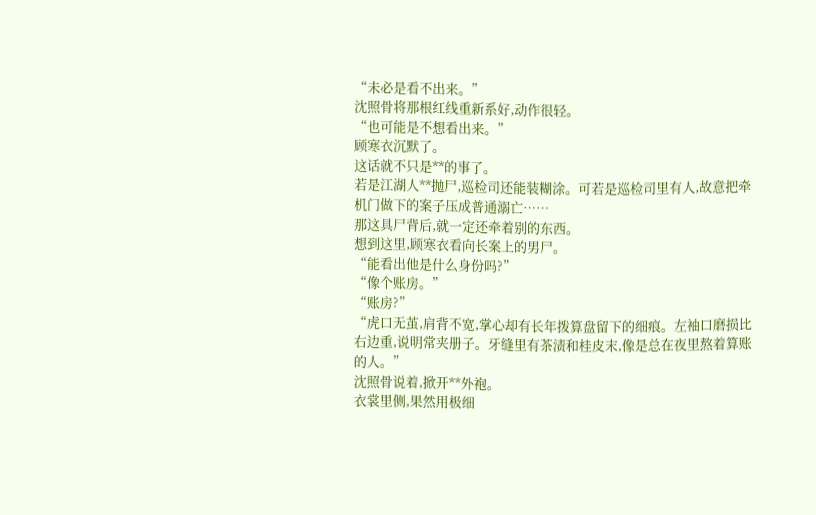“未必是看不出来。”
沈照骨将那根红线重新系好,动作很轻。
“也可能是不想看出来。”
顾寒衣沉默了。
这话就不只是**的事了。
若是江湖人**抛尸,巡检司还能装糊涂。可若是巡检司里有人,故意把牵机门做下的案子压成普通溺亡……
那这具尸背后,就一定还牵着别的东西。
想到这里,顾寒衣看向长案上的男尸。
“能看出他是什么身份吗?”
“像个账房。”
“账房?”
“虎口无茧,肩背不宽,掌心却有长年拨算盘留下的细痕。左袖口磨损比右边重,说明常夹册子。牙缝里有茶渍和桂皮末,像是总在夜里熬着算账的人。”
沈照骨说着,掀开**外袍。
衣裳里侧,果然用极细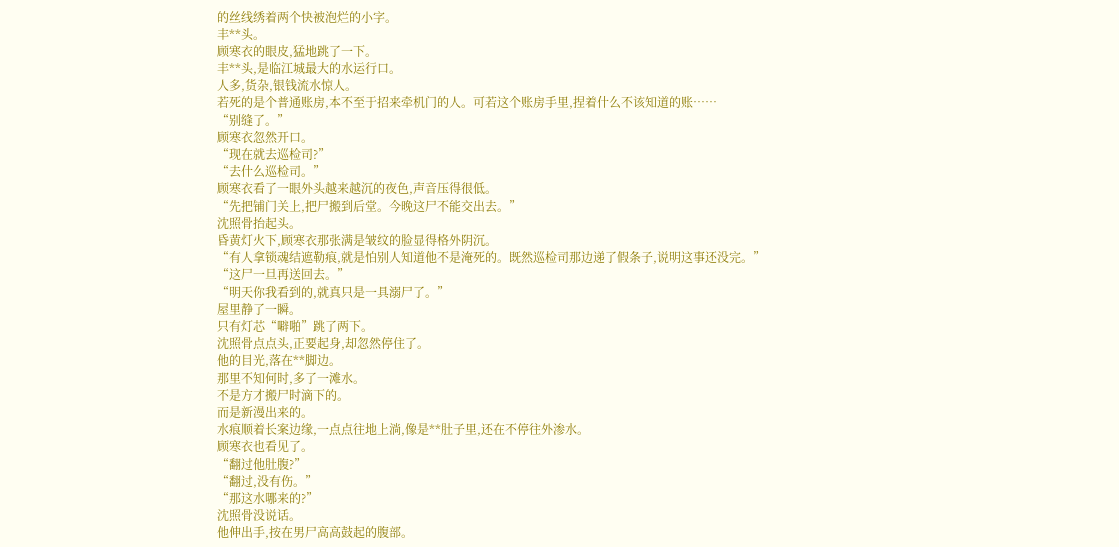的丝线绣着两个快被泡烂的小字。
丰**头。
顾寒衣的眼皮,猛地跳了一下。
丰**头,是临江城最大的水运行口。
人多,货杂,银钱流水惊人。
若死的是个普通账房,本不至于招来牵机门的人。可若这个账房手里,捏着什么不该知道的账……
“别缝了。”
顾寒衣忽然开口。
“现在就去巡检司?”
“去什么巡检司。”
顾寒衣看了一眼外头越来越沉的夜色,声音压得很低。
“先把铺门关上,把尸搬到后堂。今晚这尸不能交出去。”
沈照骨抬起头。
昏黄灯火下,顾寒衣那张满是皱纹的脸显得格外阴沉。
“有人拿锁魂结遮勒痕,就是怕别人知道他不是淹死的。既然巡检司那边递了假条子,说明这事还没完。”
“这尸一旦再送回去。”
“明天你我看到的,就真只是一具溺尸了。”
屋里静了一瞬。
只有灯芯“噼啪”跳了两下。
沈照骨点点头,正要起身,却忽然停住了。
他的目光,落在**脚边。
那里不知何时,多了一滩水。
不是方才搬尸时滴下的。
而是新漫出来的。
水痕顺着长案边缘,一点点往地上淌,像是**肚子里,还在不停往外渗水。
顾寒衣也看见了。
“翻过他肚腹?”
“翻过,没有伤。”
“那这水哪来的?”
沈照骨没说话。
他伸出手,按在男尸高高鼓起的腹部。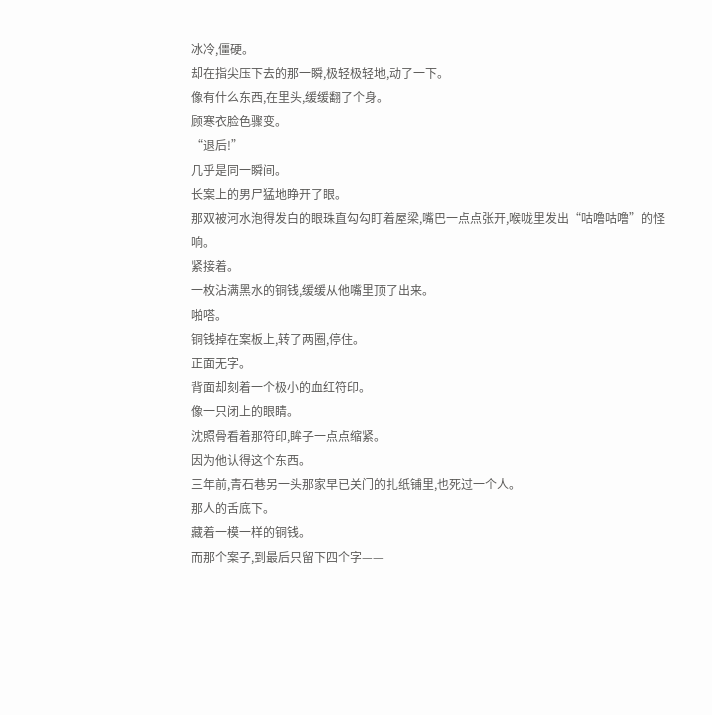冰冷,僵硬。
却在指尖压下去的那一瞬,极轻极轻地,动了一下。
像有什么东西,在里头,缓缓翻了个身。
顾寒衣脸色骤变。
“退后!”
几乎是同一瞬间。
长案上的男尸猛地睁开了眼。
那双被河水泡得发白的眼珠直勾勾盯着屋梁,嘴巴一点点张开,喉咙里发出“咕噜咕噜”的怪响。
紧接着。
一枚沾满黑水的铜钱,缓缓从他嘴里顶了出来。
啪嗒。
铜钱掉在案板上,转了两圈,停住。
正面无字。
背面却刻着一个极小的血红符印。
像一只闭上的眼睛。
沈照骨看着那符印,眸子一点点缩紧。
因为他认得这个东西。
三年前,青石巷另一头那家早已关门的扎纸铺里,也死过一个人。
那人的舌底下。
藏着一模一样的铜钱。
而那个案子,到最后只留下四个字——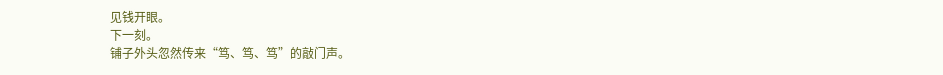见钱开眼。
下一刻。
铺子外头忽然传来“笃、笃、笃”的敲门声。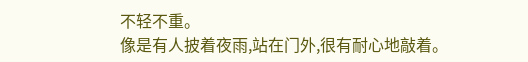不轻不重。
像是有人披着夜雨,站在门外,很有耐心地敲着。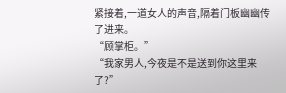紧接着,一道女人的声音,隔着门板幽幽传了进来。
“顾掌柜。”
“我家男人,今夜是不是送到你这里来了?”